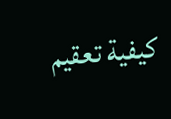كيفية تعقيم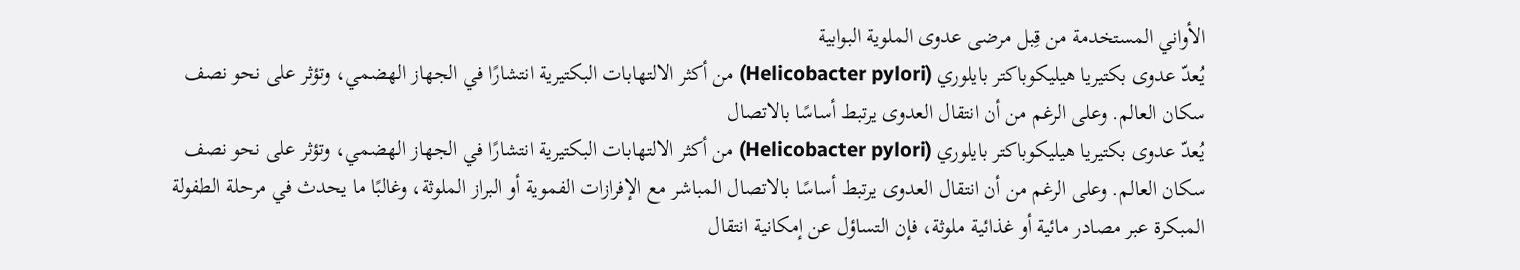الأواني المستخدمة من قِبل مرضى عدوى الملوية البوابية
يُعدّ عدوى بكتيريا هيليكوباكتر بايلوري (Helicobacter pylori) من أكثر الالتهابات البكتيرية انتشارًا في الجهاز الهضمي، وتؤثر على نحو نصف سكان العالم. وعلى الرغم من أن انتقال العدوى يرتبط أساسًا بالاتصال
يُعدّ عدوى بكتيريا هيليكوباكتر بايلوري (Helicobacter pylori) من أكثر الالتهابات البكتيرية انتشارًا في الجهاز الهضمي، وتؤثر على نحو نصف سكان العالم. وعلى الرغم من أن انتقال العدوى يرتبط أساسًا بالاتصال المباشر مع الإفرازات الفموية أو البراز الملوثة، وغالبًا ما يحدث في مرحلة الطفولة المبكرة عبر مصادر مائية أو غذائية ملوثة، فإن التساؤل عن إمكانية انتقال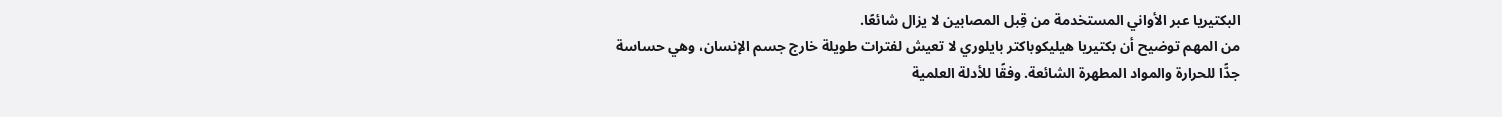البكتيريا عبر الأواني المستخدمة من قِبل المصابين لا يزال شائعًا.
من المهم توضيح أن بكتيريا هيليكوباكتر بايلوري لا تعيش لفترات طويلة خارج جسم الإنسان، وهي حساسة جدًّا للحرارة والمواد المطهرة الشائعة. وفقًا للأدلة العلمية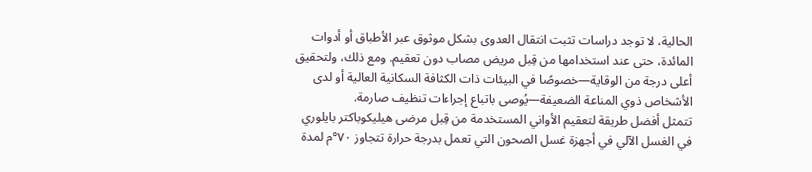الحالية، لا توجد دراسات تثبت انتقال العدوى بشكل موثوق عبر الأطباق أو أدوات المائدة، حتى عند استخدامها من قِبل مريض مصاب دون تعقيم. ومع ذلك، ولتحقيق أعلى درجة من الوقاية—خصوصًا في البيئات ذات الكثافة السكانية العالية أو لدى الأشخاص ذوي المناعة الضعيفة—يُوصى باتباع إجراءات تنظيف صارمة.
تتمثل أفضل طريقة لتعقيم الأواني المستخدمة من قِبل مرضى هيليكوباكتر بايلوري في الغسل الآلي في أجهزة غسل الصحون التي تعمل بدرجة حرارة تتجاوز ٧٠°م لمدة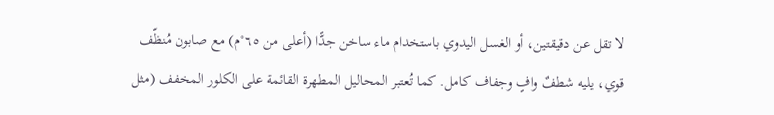لا تقل عن دقيقتين، أو الغسل اليدوي باستخدام ماء ساخن جدًّا (أعلى من ٦٥°م) مع صابون مُنظّف قوي، يليه شطفٌ وافٍ وجفاف كامل. كما تُعتبر المحاليل المطهرة القائمة على الكلور المخفف (مثل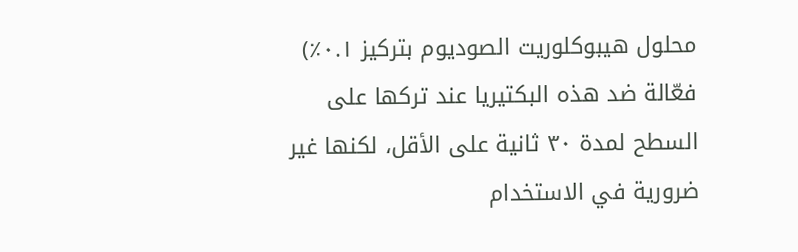محلول هيبوكلوريت الصوديوم بتركيز ٠.١٪) فعّالة ضد هذه البكتيريا عند تركها على السطح لمدة ٣٠ ثانية على الأقل، لكنها غير ضرورية في الاستخدام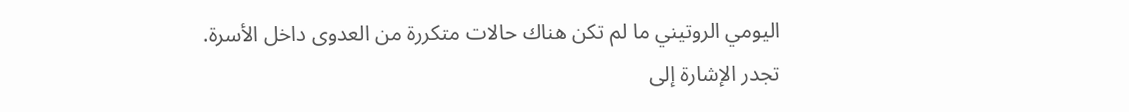اليومي الروتيني ما لم تكن هناك حالات متكررة من العدوى داخل الأسرة.
تجدر الإشارة إلى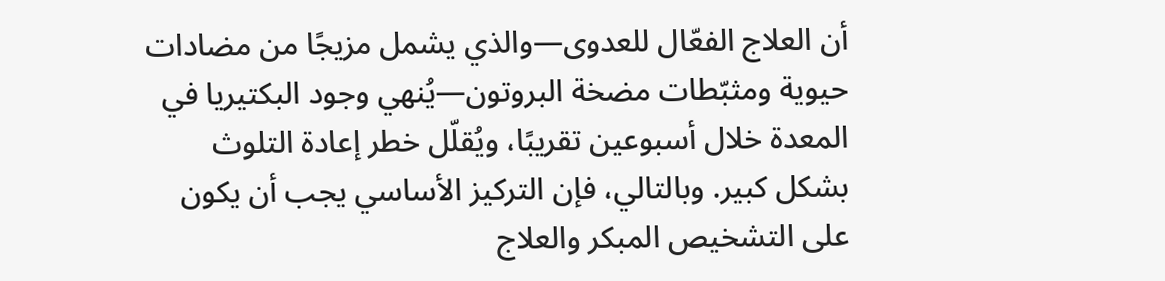أن العلاج الفعّال للعدوى—والذي يشمل مزيجًا من مضادات حيوية ومثبّطات مضخة البروتون—يُنهي وجود البكتيريا في المعدة خلال أسبوعين تقريبًا، ويُقلّل خطر إعادة التلوث بشكل كبير. وبالتالي، فإن التركيز الأساسي يجب أن يكون على التشخيص المبكر والعلاج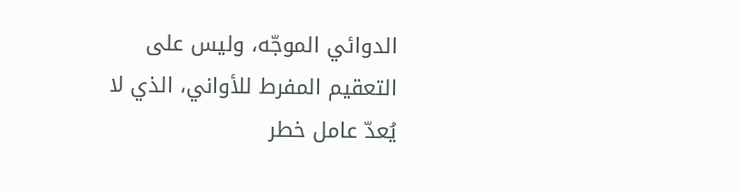الدوائي الموجّه، وليس على التعقيم المفرط للأواني، الذي لا يُعدّ عامل خطر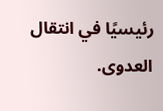رئيسيًا في انتقال العدوى.